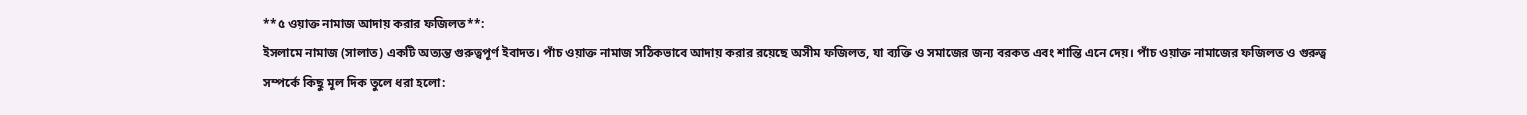**৫ ওয়াক্ত নামাজ আদায় করার ফজিলত**:
ইসলামে নামাজ (সালাত) একটি অত্যন্ত গুরুত্বপূর্ণ ইবাদত। পাঁচ ওয়াক্ত নামাজ সঠিকভাবে আদায় করার রয়েছে অসীম ফজিলত, যা ব্যক্তি ও সমাজের জন্য বরকত এবং শান্তি এনে দেয়। পাঁচ ওয়াক্ত নামাজের ফজিলত ও গুরুত্ব সম্পর্কে কিছু মূল দিক তুলে ধরা হলো: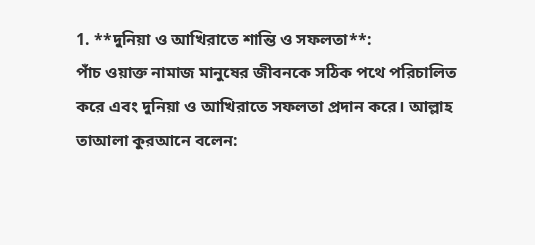1. **দুনিয়া ও আখিরাতে শান্তি ও সফলতা**:
পাঁচ ওয়াক্ত নামাজ মানুষের জীবনকে সঠিক পথে পরিচালিত করে এবং দুনিয়া ও আখিরাতে সফলতা প্রদান করে। আল্লাহ তাআলা কুরআনে বলেন: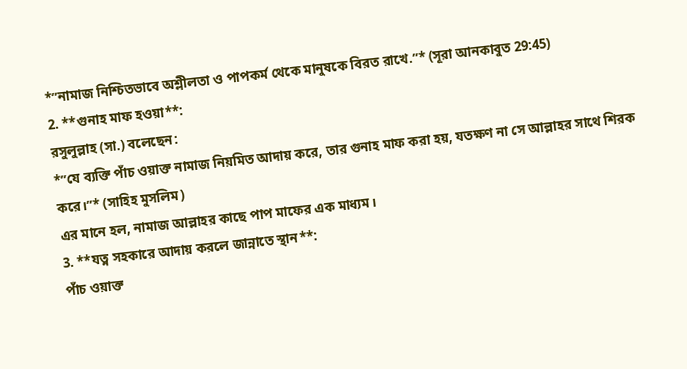*”নামাজ নিশ্চিতভাবে অশ্লীলতা ও পাপকর্ম থেকে মানুষকে বিরত রাখে.”* (সূরা আনকাবুত 29:45)
2. **গুনাহ মাফ হওয়া**:
রসুলুল্লাহ (সা.) বলেছেন:
*”যে ব্যক্তি পাঁচ ওয়াক্ত নামাজ নিয়মিত আদায় করে, তার গুনাহ মাফ করা হয়, যতক্ষণ না সে আল্লাহর সাথে শিরক করে।”* (সাহিহ মুসলিম)
এর মানে হল, নামাজ আল্লাহর কাছে পাপ মাফের এক মাধ্যম।
3. **যত্ন সহকারে আদায় করলে জান্নাতে স্থান**:
পাঁচ ওয়াক্ত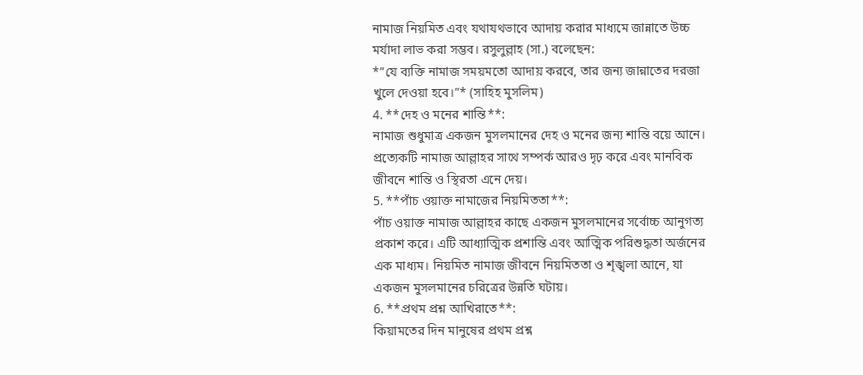নামাজ নিয়মিত এবং যথাযথভাবে আদায় করার মাধ্যমে জান্নাতে উচ্চ মর্যাদা লাভ করা সম্ভব। রসুলুল্লাহ (সা.) বলেছেন:
*”যে ব্যক্তি নামাজ সময়মতো আদায় করবে, তার জন্য জান্নাতের দরজা খুলে দেওয়া হবে।”* (সাহিহ মুসলিম)
4. **দেহ ও মনের শান্তি**:
নামাজ শুধুমাত্র একজন মুসলমানের দেহ ও মনের জন্য শান্তি বয়ে আনে। প্রত্যেকটি নামাজ আল্লাহর সাথে সম্পর্ক আরও দৃঢ় করে এবং মানবিক জীবনে শান্তি ও স্থিরতা এনে দেয়।
5. **পাঁচ ওয়াক্ত নামাজের নিয়মিততা**:
পাঁচ ওয়াক্ত নামাজ আল্লাহর কাছে একজন মুসলমানের সর্বোচ্চ আনুগত্য প্রকাশ করে। এটি আধ্যাত্মিক প্রশান্তি এবং আত্মিক পরিশুদ্ধতা অর্জনের এক মাধ্যম। নিয়মিত নামাজ জীবনে নিয়মিততা ও শৃঙ্খলা আনে, যা একজন মুসলমানের চরিত্রের উন্নতি ঘটায়।
6. **প্রথম প্রশ্ন আখিরাতে**:
কিয়ামতের দিন মানুষের প্রথম প্রশ্ন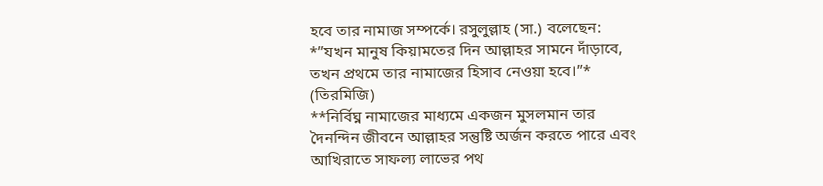হবে তার নামাজ সম্পর্কে। রসুলুল্লাহ (সা.) বলেছেন:
*”যখন মানুষ কিয়ামতের দিন আল্লাহর সামনে দাঁড়াবে, তখন প্রথমে তার নামাজের হিসাব নেওয়া হবে।”* (তিরমিজি)
**নির্বিঘ্ন নামাজের মাধ্যমে একজন মুসলমান তার দৈনন্দিন জীবনে আল্লাহর সন্তুষ্টি অর্জন করতে পারে এবং আখিরাতে সাফল্য লাভের পথ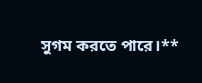সুগম করতে পারে।**